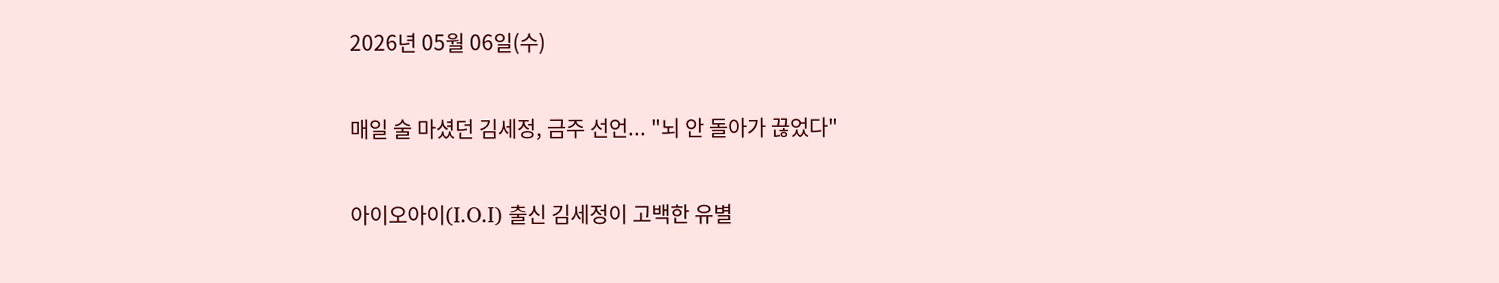2026년 05월 06일(수)

매일 술 마셨던 김세정, 금주 선언... "뇌 안 돌아가 끊었다"

아이오아이(I.O.I) 출신 김세정이 고백한 유별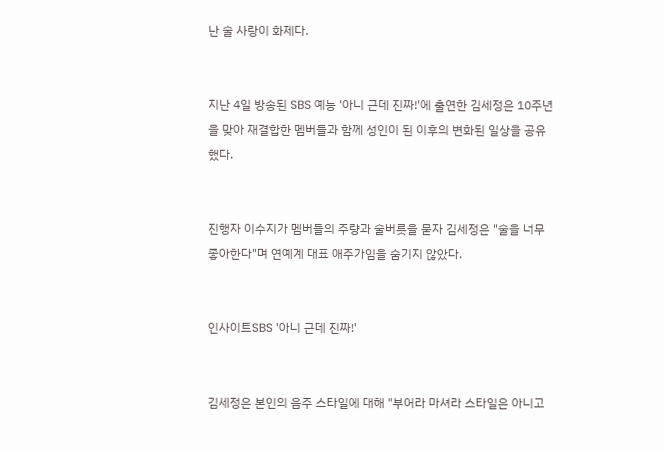난 술 사랑이 화제다.


지난 4일 방송된 SBS 예능 '아니 근데 진짜!'에 출연한 김세정은 10주년을 맞아 재결합한 멤버들과 함께 성인이 된 이후의 변화된 일상을 공유했다.


진행자 이수지가 멤버들의 주량과 술버릇을 묻자 김세정은 "술을 너무 좋아한다"며 연예계 대표 애주가임을 숨기지 않았다.


인사이트SBS '아니 근데 진짜!'


김세정은 본인의 음주 스타일에 대해 "부어라 마셔라 스타일은 아니고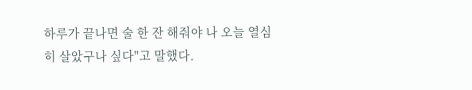하루가 끝나면 술 한 잔 해줘야 나 오늘 열심히 살았구나 싶다"고 말했다.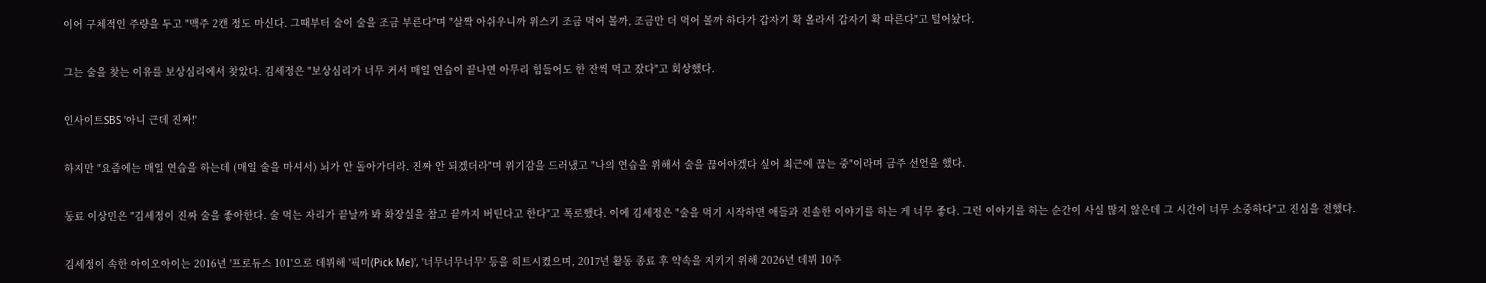이어 구체적인 주량을 두고 "맥주 2캔 정도 마신다. 그때부터 술이 술을 조금 부른다"며 "살짝 아쉬우니까 위스키 조금 먹어 볼까, 조금만 더 먹어 볼까 하다가 갑자기 확 올라서 갑자기 확 따른다"고 털어놨다.


그는 술을 찾는 이유를 보상심리에서 찾았다. 김세정은 "보상심리가 너무 커서 매일 연습이 끝나면 아무리 힘들어도 한 잔씩 먹고 잤다"고 회상했다.


인사이트SBS '아니 근데 진짜!'


하지만 "요즘에는 매일 연습을 하는데 (매일 술을 마셔서) 뇌가 안 돌아가더라. 진짜 안 되겠더라"며 위기감을 드러냈고 "나의 연습을 위해서 술을 끊어야겠다 싶어 최근에 끊는 중"이라며 금주 선언을 했다.


동료 이상민은 "김세정이 진짜 술을 좋아한다. 술 먹는 자리가 끝날까 봐 화장실을 참고 끝까지 버틴다고 한다"고 폭로했다. 이에 김세정은 "술을 먹기 시작하면 애들과 진솔한 이야기를 하는 게 너무 좋다. 그런 이야기를 하는 순간이 사실 많지 않은데 그 시간이 너무 소중하다"고 진심을 전했다.


김세정이 속한 아이오아이는 2016년 '프로듀스 101'으로 데뷔해 '픽미(Pick Me)', '너무너무너무' 등을 히트시켰으며, 2017년 활동 종료 후 약속을 지키기 위해 2026년 데뷔 10주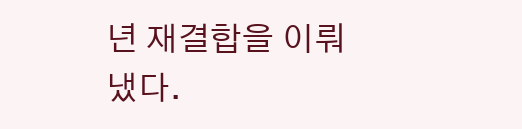년 재결합을 이뤄냈다.